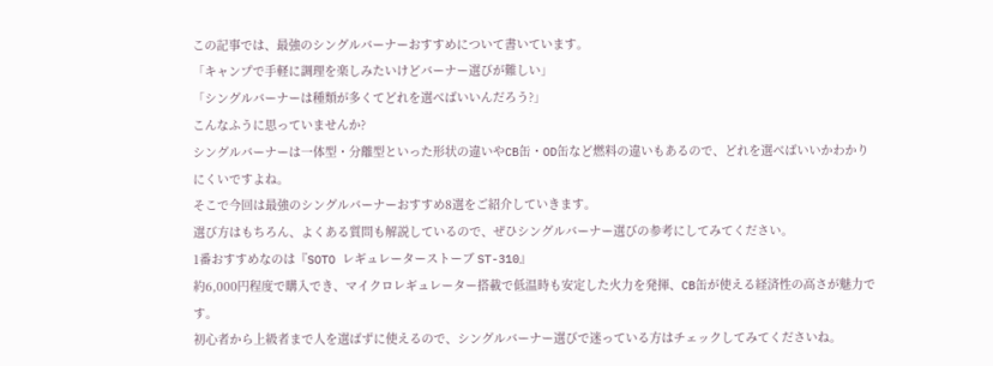この記事では、最強のシングルバーナーおすすめについて書いています。
「キャンプで手軽に調理を楽しみたいけどバーナー選びが難しい」
「シングルバーナーは種類が多くてどれを選べばいいんだろう?」
こんなふうに思っていませんか?
シングルバーナーは一体型・分離型といった形状の違いやCB缶・OD缶など燃料の違いもあるので、どれを選べばいいかわかりにくいですよね。
そこで今回は最強のシングルバーナーおすすめ8選をご紹介していきます。
選び方はもちろん、よくある質問も解説しているので、ぜひシングルバーナー選びの参考にしてみてください。
1番おすすめなのは『SOTO レギュレーターストーブ ST-310』
約6,000円程度で購入でき、マイクロレギュレーター搭載で低温時も安定した火力を発揮、CB缶が使える経済性の高さが魅力です。
初心者から上級者まで人を選ばずに使えるので、シングルバーナー選びで迷っている方はチェックしてみてくださいね。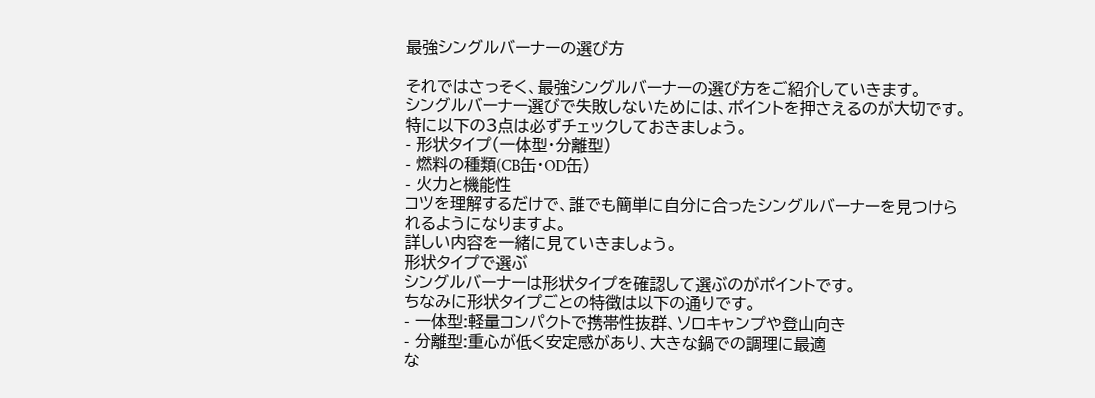最強シングルバーナーの選び方

それではさっそく、最強シングルバーナーの選び方をご紹介していきます。
シングルバーナー選びで失敗しないためには、ポイントを押さえるのが大切です。
特に以下の3点は必ずチェックしておきましょう。
- 形状タイプ(一体型・分離型)
- 燃料の種類(CB缶・OD缶)
- 火力と機能性
コツを理解するだけで、誰でも簡単に自分に合ったシングルバーナーを見つけられるようになりますよ。
詳しい内容を一緒に見ていきましょう。
形状タイプで選ぶ
シングルバーナーは形状タイプを確認して選ぶのがポイントです。
ちなみに形状タイプごとの特徴は以下の通りです。
- 一体型:軽量コンパクトで携帯性抜群、ソロキャンプや登山向き
- 分離型:重心が低く安定感があり、大きな鍋での調理に最適
な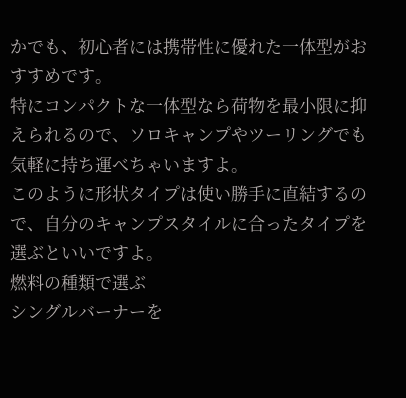かでも、初心者には携帯性に優れた一体型がおすすめです。
特にコンパクトな一体型なら荷物を最小限に抑えられるので、ソロキャンプやツーリングでも気軽に持ち運べちゃいますよ。
このように形状タイプは使い勝手に直結するので、自分のキャンプスタイルに合ったタイプを選ぶといいですよ。
燃料の種類で選ぶ
シングルバーナーを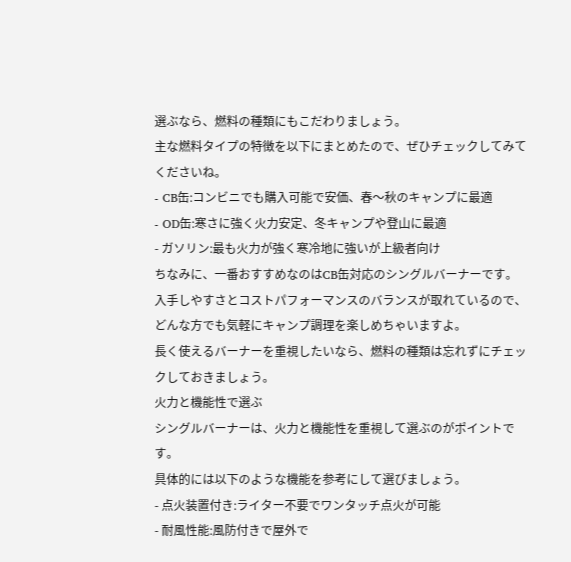選ぶなら、燃料の種類にもこだわりましょう。
主な燃料タイプの特徴を以下にまとめたので、ぜひチェックしてみてくださいね。
- CB缶:コンビニでも購入可能で安価、春〜秋のキャンプに最適
- OD缶:寒さに強く火力安定、冬キャンプや登山に最適
- ガソリン:最も火力が強く寒冷地に強いが上級者向け
ちなみに、一番おすすめなのはCB缶対応のシングルバーナーです。
入手しやすさとコストパフォーマンスのバランスが取れているので、どんな方でも気軽にキャンプ調理を楽しめちゃいますよ。
長く使えるバーナーを重視したいなら、燃料の種類は忘れずにチェックしておきましょう。
火力と機能性で選ぶ
シングルバーナーは、火力と機能性を重視して選ぶのがポイントです。
具体的には以下のような機能を参考にして選びましょう。
- 点火装置付き:ライター不要でワンタッチ点火が可能
- 耐風性能:風防付きで屋外で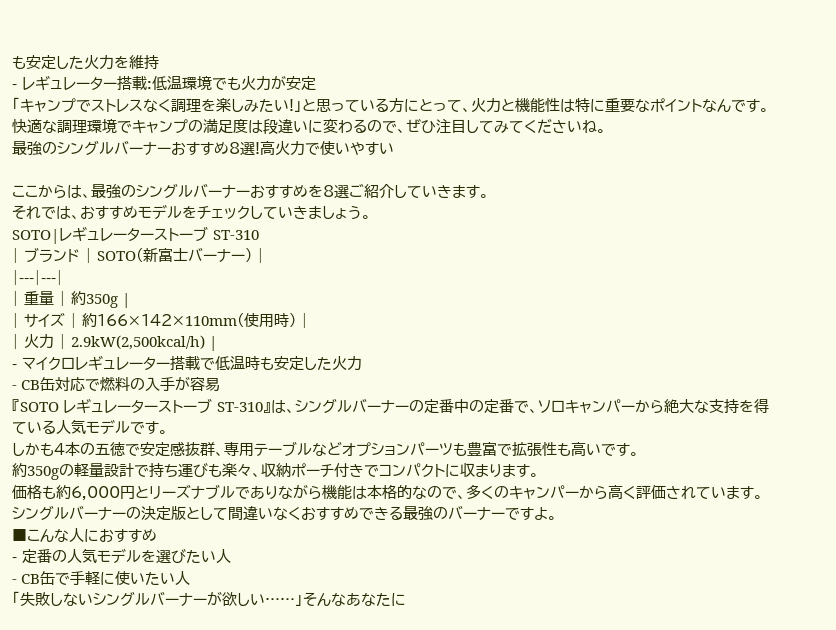も安定した火力を維持
- レギュレーター搭載:低温環境でも火力が安定
「キャンプでストレスなく調理を楽しみたい!」と思っている方にとって、火力と機能性は特に重要なポイントなんです。
快適な調理環境でキャンプの満足度は段違いに変わるので、ぜひ注目してみてくださいね。
最強のシングルバーナーおすすめ8選!高火力で使いやすい

ここからは、最強のシングルバーナーおすすめを8選ご紹介していきます。
それでは、おすすめモデルをチェックしていきましょう。
SOTO|レギュレーターストーブ ST-310
| ブランド | SOTO(新富士バーナー) |
|---|---|
| 重量 | 約350g |
| サイズ | 約166×142×110mm(使用時) |
| 火力 | 2.9kW(2,500kcal/h) |
- マイクロレギュレーター搭載で低温時も安定した火力
- CB缶対応で燃料の入手が容易
『SOTO レギュレーターストーブ ST-310』は、シングルバーナーの定番中の定番で、ソロキャンパーから絶大な支持を得ている人気モデルです。
しかも4本の五徳で安定感抜群、専用テーブルなどオプションパーツも豊富で拡張性も高いです。
約350gの軽量設計で持ち運びも楽々、収納ポーチ付きでコンパクトに収まります。
価格も約6,000円とリーズナブルでありながら機能は本格的なので、多くのキャンパーから高く評価されています。
シングルバーナーの決定版として間違いなくおすすめできる最強のバーナーですよ。
■こんな人におすすめ
- 定番の人気モデルを選びたい人
- CB缶で手軽に使いたい人
「失敗しないシングルバーナーが欲しい……」そんなあなたに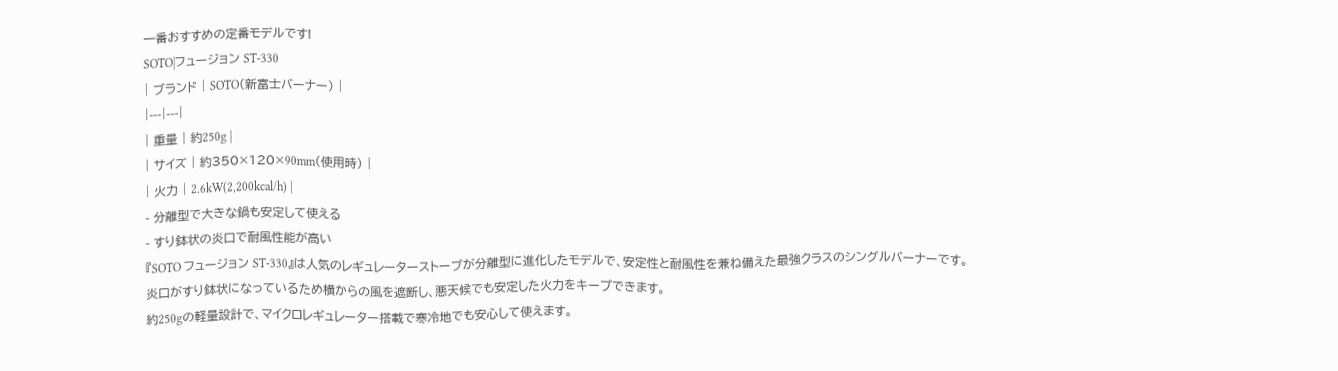一番おすすめの定番モデルです!
SOTO|フュージョン ST-330
| ブランド | SOTO(新富士バーナー) |
|---|---|
| 重量 | 約250g |
| サイズ | 約350×120×90mm(使用時) |
| 火力 | 2.6kW(2,200kcal/h) |
- 分離型で大きな鍋も安定して使える
- すり鉢状の炎口で耐風性能が高い
『SOTO フュージョン ST-330』は人気のレギュレーターストーブが分離型に進化したモデルで、安定性と耐風性を兼ね備えた最強クラスのシングルバーナーです。
炎口がすり鉢状になっているため横からの風を遮断し、悪天候でも安定した火力をキープできます。
約250gの軽量設計で、マイクロレギュレーター搭載で寒冷地でも安心して使えます。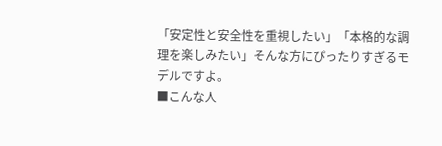「安定性と安全性を重視したい」「本格的な調理を楽しみたい」そんな方にぴったりすぎるモデルですよ。
■こんな人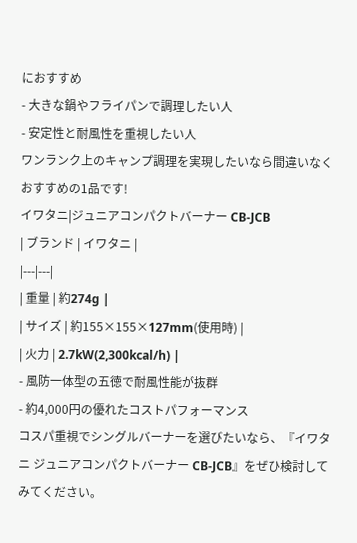におすすめ
- 大きな鍋やフライパンで調理したい人
- 安定性と耐風性を重視したい人
ワンランク上のキャンプ調理を実現したいなら間違いなくおすすめの1品です!
イワタニ|ジュニアコンパクトバーナー CB-JCB
| ブランド | イワタニ |
|---|---|
| 重量 | 約274g |
| サイズ | 約155×155×127mm(使用時) |
| 火力 | 2.7kW(2,300kcal/h) |
- 風防一体型の五徳で耐風性能が抜群
- 約4,000円の優れたコストパフォーマンス
コスパ重視でシングルバーナーを選びたいなら、『イワタニ ジュニアコンパクトバーナー CB-JCB』をぜひ検討してみてください。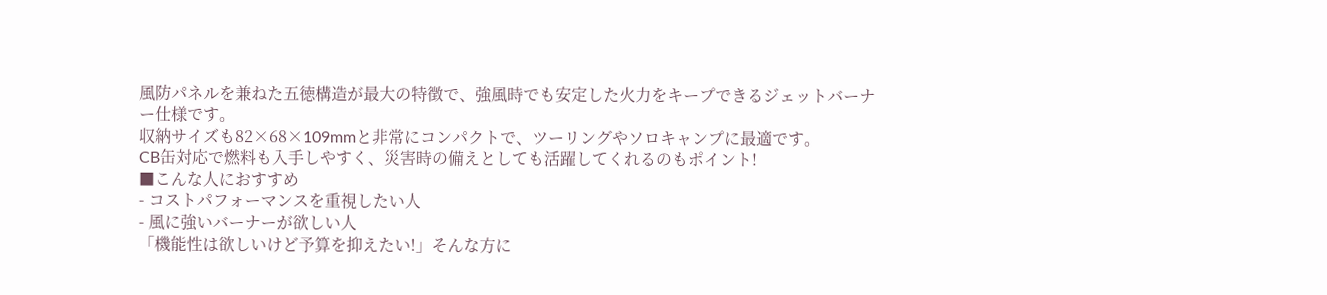風防パネルを兼ねた五徳構造が最大の特徴で、強風時でも安定した火力をキープできるジェットバーナー仕様です。
収納サイズも82×68×109mmと非常にコンパクトで、ツーリングやソロキャンプに最適です。
CB缶対応で燃料も入手しやすく、災害時の備えとしても活躍してくれるのもポイント!
■こんな人におすすめ
- コストパフォーマンスを重視したい人
- 風に強いバーナーが欲しい人
「機能性は欲しいけど予算を抑えたい!」そんな方に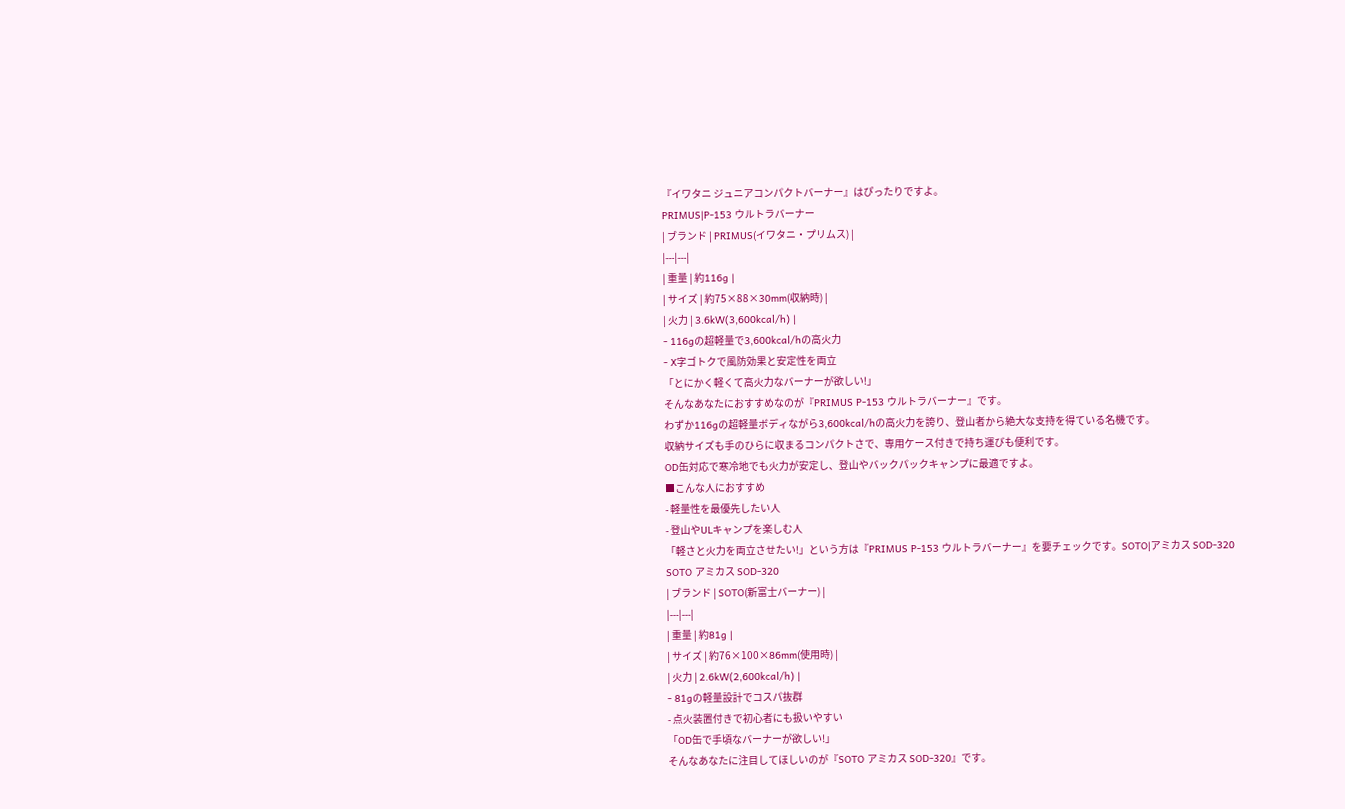『イワタニ ジュニアコンパクトバーナー』はぴったりですよ。
PRIMUS|P-153 ウルトラバーナー
| ブランド | PRIMUS(イワタニ・プリムス) |
|---|---|
| 重量 | 約116g |
| サイズ | 約75×88×30mm(収納時) |
| 火力 | 3.6kW(3,600kcal/h) |
- 116gの超軽量で3,600kcal/hの高火力
- X字ゴトクで風防効果と安定性を両立
「とにかく軽くて高火力なバーナーが欲しい!」
そんなあなたにおすすめなのが『PRIMUS P-153 ウルトラバーナー』です。
わずか116gの超軽量ボディながら3,600kcal/hの高火力を誇り、登山者から絶大な支持を得ている名機です。
収納サイズも手のひらに収まるコンパクトさで、専用ケース付きで持ち運びも便利です。
OD缶対応で寒冷地でも火力が安定し、登山やバックパックキャンプに最適ですよ。
■こんな人におすすめ
- 軽量性を最優先したい人
- 登山やULキャンプを楽しむ人
「軽さと火力を両立させたい!」という方は『PRIMUS P-153 ウルトラバーナー』を要チェックです。SOTO|アミカス SOD-320
SOTO アミカス SOD-320
| ブランド | SOTO(新富士バーナー) |
|---|---|
| 重量 | 約81g |
| サイズ | 約76×100×86mm(使用時) |
| 火力 | 2.6kW(2,600kcal/h) |
- 81gの軽量設計でコスパ抜群
- 点火装置付きで初心者にも扱いやすい
「OD缶で手頃なバーナーが欲しい!」
そんなあなたに注目してほしいのが『SOTO アミカス SOD-320』です。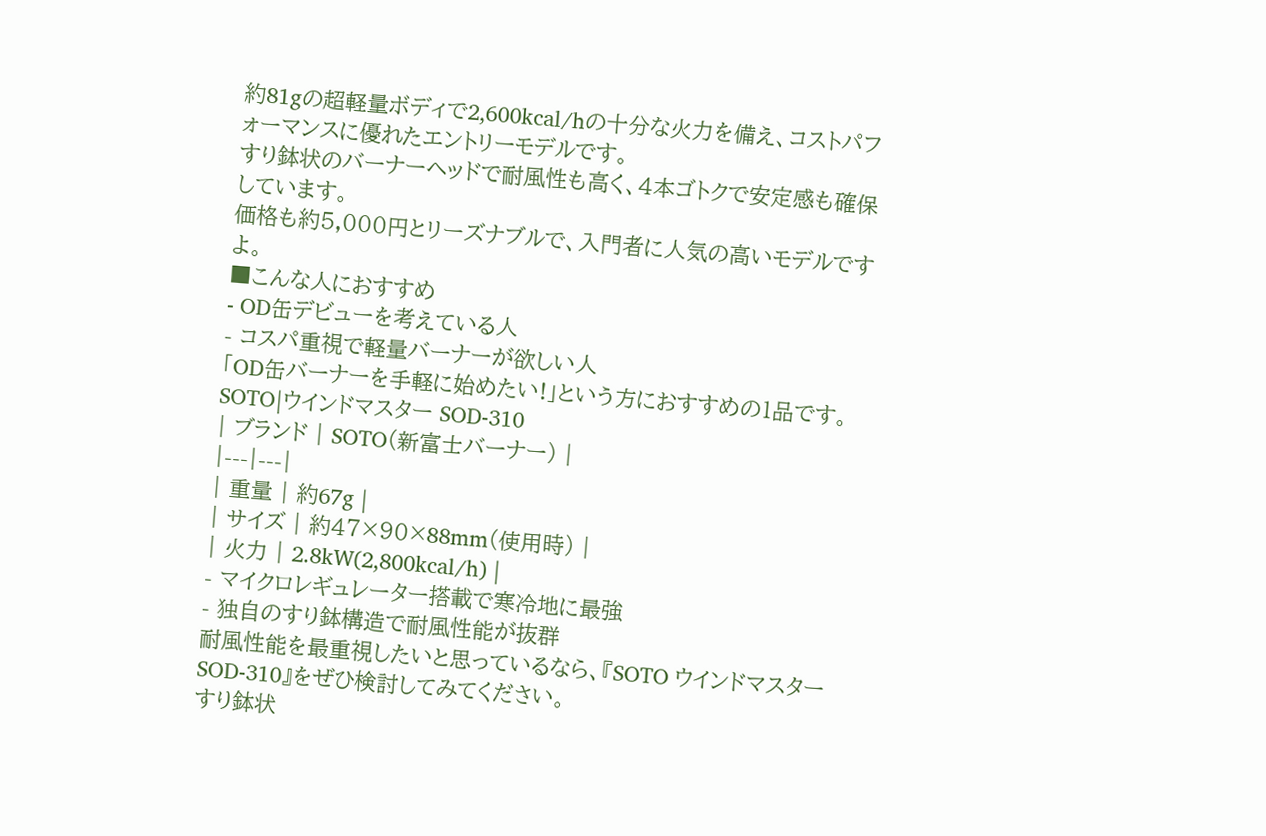約81gの超軽量ボディで2,600kcal/hの十分な火力を備え、コストパフォーマンスに優れたエントリーモデルです。
すり鉢状のバーナーヘッドで耐風性も高く、4本ゴトクで安定感も確保しています。
価格も約5,000円とリーズナブルで、入門者に人気の高いモデルですよ。
■こんな人におすすめ
- OD缶デビューを考えている人
- コスパ重視で軽量バーナーが欲しい人
「OD缶バーナーを手軽に始めたい!」という方におすすめの1品です。
SOTO|ウインドマスター SOD-310
| ブランド | SOTO(新富士バーナー) |
|---|---|
| 重量 | 約67g |
| サイズ | 約47×90×88mm(使用時) |
| 火力 | 2.8kW(2,800kcal/h) |
- マイクロレギュレーター搭載で寒冷地に最強
- 独自のすり鉢構造で耐風性能が抜群
耐風性能を最重視したいと思っているなら、『SOTO ウインドマスター SOD-310』をぜひ検討してみてください。
すり鉢状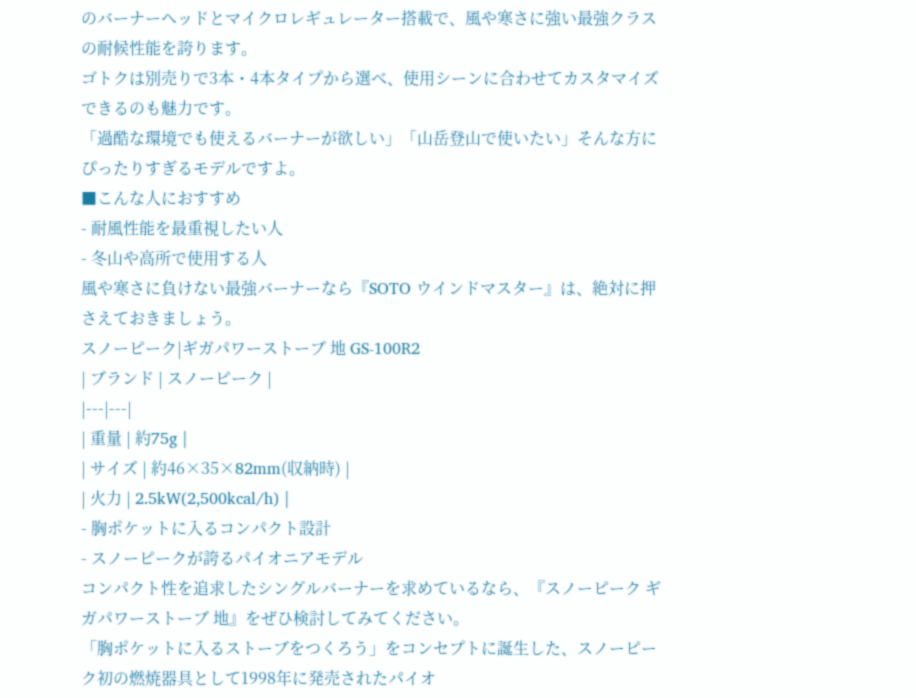のバーナーヘッドとマイクロレギュレーター搭載で、風や寒さに強い最強クラスの耐候性能を誇ります。
ゴトクは別売りで3本・4本タイプから選べ、使用シーンに合わせてカスタマイズできるのも魅力です。
「過酷な環境でも使えるバーナーが欲しい」「山岳登山で使いたい」そんな方にぴったりすぎるモデルですよ。
■こんな人におすすめ
- 耐風性能を最重視したい人
- 冬山や高所で使用する人
風や寒さに負けない最強バーナーなら『SOTO ウインドマスター』は、絶対に押さえておきましょう。
スノーピーク|ギガパワーストーブ 地 GS-100R2
| ブランド | スノーピーク |
|---|---|
| 重量 | 約75g |
| サイズ | 約46×35×82mm(収納時) |
| 火力 | 2.5kW(2,500kcal/h) |
- 胸ポケットに入るコンパクト設計
- スノーピークが誇るパイオニアモデル
コンパクト性を追求したシングルバーナーを求めているなら、『スノーピーク ギガパワーストーブ 地』をぜひ検討してみてください。
「胸ポケットに入るストーブをつくろう」をコンセプトに誕生した、スノーピーク初の燃焼器具として1998年に発売されたパイオ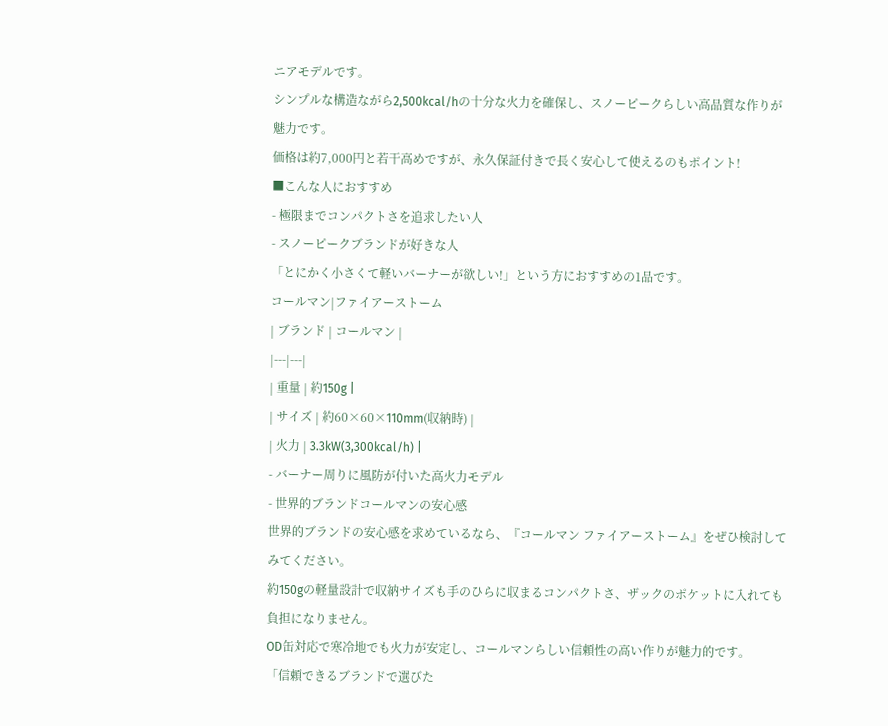ニアモデルです。
シンプルな構造ながら2,500kcal/hの十分な火力を確保し、スノーピークらしい高品質な作りが魅力です。
価格は約7,000円と若干高めですが、永久保証付きで長く安心して使えるのもポイント!
■こんな人におすすめ
- 極限までコンパクトさを追求したい人
- スノーピークブランドが好きな人
「とにかく小さくて軽いバーナーが欲しい!」という方におすすめの1品です。
コールマン|ファイアーストーム
| ブランド | コールマン |
|---|---|
| 重量 | 約150g |
| サイズ | 約60×60×110mm(収納時) |
| 火力 | 3.3kW(3,300kcal/h) |
- バーナー周りに風防が付いた高火力モデル
- 世界的ブランドコールマンの安心感
世界的ブランドの安心感を求めているなら、『コールマン ファイアーストーム』をぜひ検討してみてください。
約150gの軽量設計で収納サイズも手のひらに収まるコンパクトさ、ザックのポケットに入れても負担になりません。
OD缶対応で寒冷地でも火力が安定し、コールマンらしい信頼性の高い作りが魅力的です。
「信頼できるブランドで選びた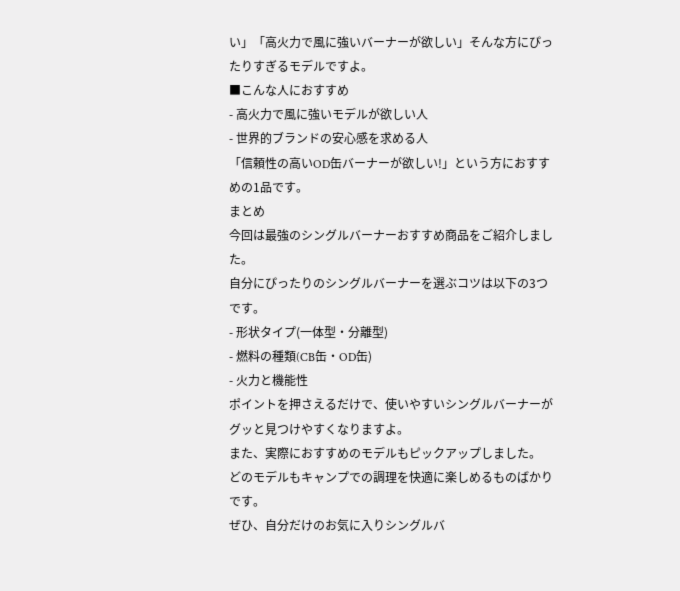い」「高火力で風に強いバーナーが欲しい」そんな方にぴったりすぎるモデルですよ。
■こんな人におすすめ
- 高火力で風に強いモデルが欲しい人
- 世界的ブランドの安心感を求める人
「信頼性の高いOD缶バーナーが欲しい!」という方におすすめの1品です。
まとめ
今回は最強のシングルバーナーおすすめ商品をご紹介しました。
自分にぴったりのシングルバーナーを選ぶコツは以下の3つです。
- 形状タイプ(一体型・分離型)
- 燃料の種類(CB缶・OD缶)
- 火力と機能性
ポイントを押さえるだけで、使いやすいシングルバーナーがグッと見つけやすくなりますよ。
また、実際におすすめのモデルもピックアップしました。
どのモデルもキャンプでの調理を快適に楽しめるものばかりです。
ぜひ、自分だけのお気に入りシングルバ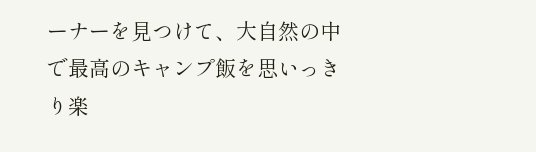ーナーを見つけて、大自然の中で最高のキャンプ飯を思いっきり楽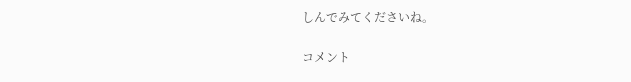しんでみてくださいね。

コメント